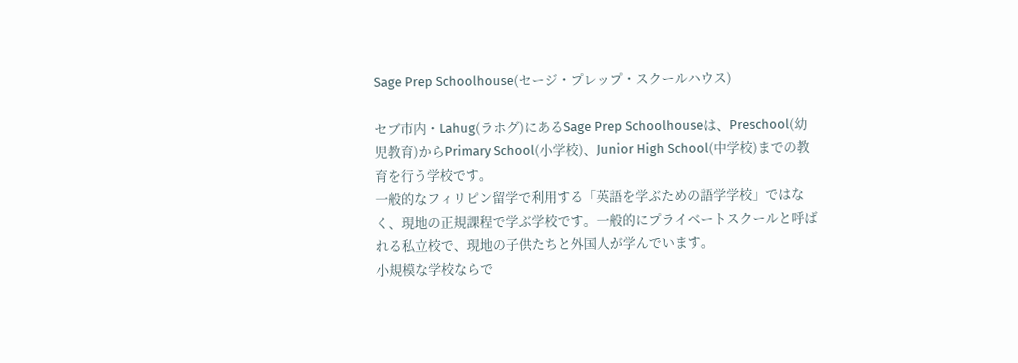Sage Prep Schoolhouse(セージ・プレップ・スクールハウス)

セブ市内・Lahug(ラホグ)にあるSage Prep Schoolhouseは、Preschool(幼児教育)からPrimary School(小学校)、Junior High School(中学校)までの教育を行う学校です。
一般的なフィリピン留学で利用する「英語を学ぶための語学学校」ではなく、現地の正規課程で学ぶ学校です。一般的にプライベートスクールと呼ばれる私立校で、現地の子供たちと外国人が学んでいます。
小規模な学校ならで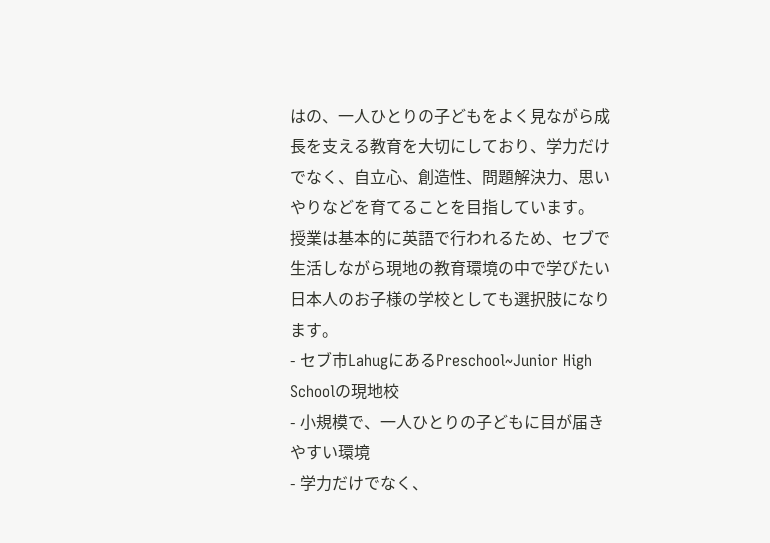はの、一人ひとりの子どもをよく見ながら成長を支える教育を大切にしており、学力だけでなく、自立心、創造性、問題解決力、思いやりなどを育てることを目指しています。
授業は基本的に英語で行われるため、セブで生活しながら現地の教育環境の中で学びたい日本人のお子様の学校としても選択肢になります。
- セブ市LahugにあるPreschool~Junior High Schoolの現地校
- 小規模で、一人ひとりの子どもに目が届きやすい環境
- 学力だけでなく、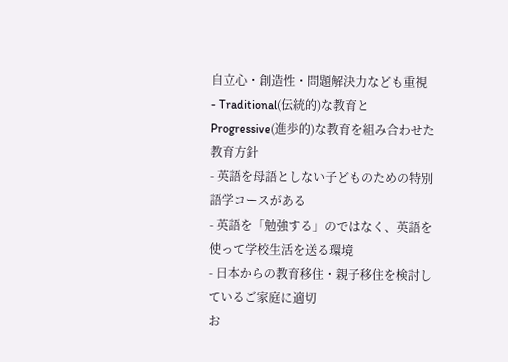自立心・創造性・問題解決力なども重視
- Traditional(伝統的)な教育とProgressive(進歩的)な教育を組み合わせた教育方針
- 英語を母語としない子どものための特別語学コースがある
- 英語を「勉強する」のではなく、英語を使って学校生活を送る環境
- 日本からの教育移住・親子移住を検討しているご家庭に適切
お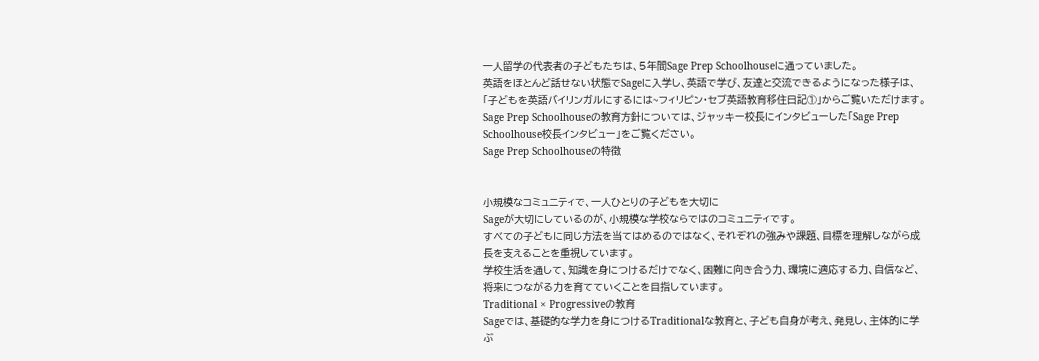一人留学の代表者の子どもたちは、5年間Sage Prep Schoolhouseに通っていました。
英語をほとんど話せない状態でSageに入学し、英語で学び、友達と交流できるようになった様子は、「子どもを英語バイリンガルにするには~フィリピン・セブ英語教育移住日記①」からご覧いただけます。
Sage Prep Schoolhouseの教育方針については、ジャッキー校長にインタビューした「Sage Prep Schoolhouse校長インタビュー」をご覧ください。
Sage Prep Schoolhouseの特徴


小規模なコミュニティで、一人ひとりの子どもを大切に
Sageが大切にしているのが、小規模な学校ならではのコミュニティです。
すべての子どもに同じ方法を当てはめるのではなく、それぞれの強みや課題、目標を理解しながら成長を支えることを重視しています。
学校生活を通して、知識を身につけるだけでなく、困難に向き合う力、環境に適応する力、自信など、将来につながる力を育てていくことを目指しています。
Traditional × Progressiveの教育
Sageでは、基礎的な学力を身につけるTraditionalな教育と、子ども自身が考え、発見し、主体的に学ぶ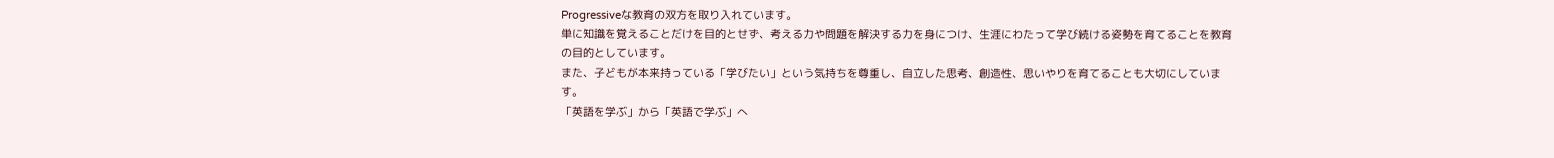Progressiveな教育の双方を取り入れています。
単に知識を覚えることだけを目的とせず、考える力や問題を解決する力を身につけ、生涯にわたって学び続ける姿勢を育てることを教育の目的としています。
また、子どもが本来持っている「学びたい」という気持ちを尊重し、自立した思考、創造性、思いやりを育てることも大切にしています。
「英語を学ぶ」から「英語で学ぶ」へ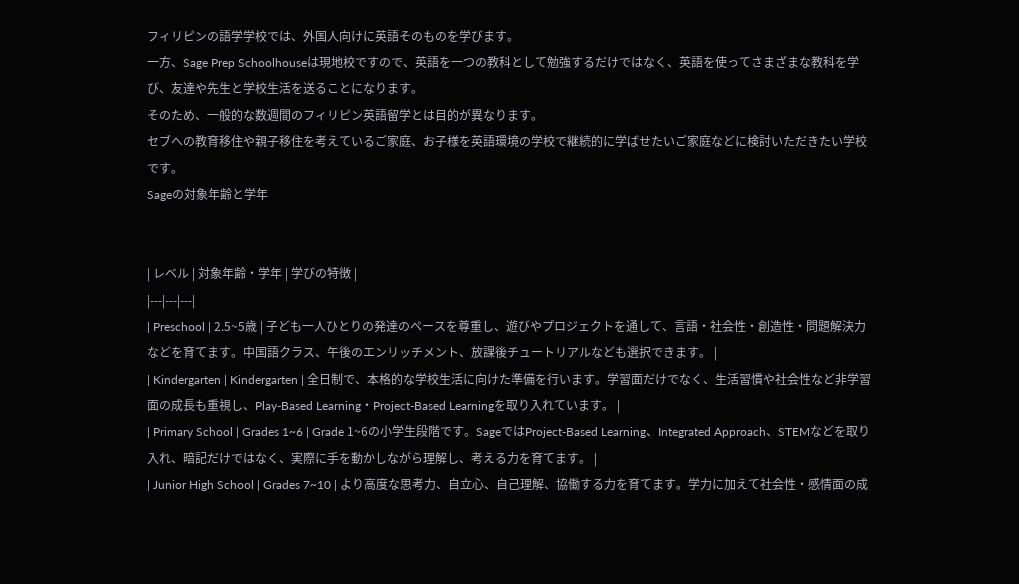フィリピンの語学学校では、外国人向けに英語そのものを学びます。
一方、Sage Prep Schoolhouseは現地校ですので、英語を一つの教科として勉強するだけではなく、英語を使ってさまざまな教科を学び、友達や先生と学校生活を送ることになります。
そのため、一般的な数週間のフィリピン英語留学とは目的が異なります。
セブへの教育移住や親子移住を考えているご家庭、お子様を英語環境の学校で継続的に学ばせたいご家庭などに検討いただきたい学校です。
Sageの対象年齢と学年


| レベル | 対象年齢・学年 | 学びの特徴 |
|---|---|---|
| Preschool | 2.5~5歳 | 子ども一人ひとりの発達のペースを尊重し、遊びやプロジェクトを通して、言語・社会性・創造性・問題解決力などを育てます。中国語クラス、午後のエンリッチメント、放課後チュートリアルなども選択できます。 |
| Kindergarten | Kindergarten | 全日制で、本格的な学校生活に向けた準備を行います。学習面だけでなく、生活習慣や社会性など非学習面の成長も重視し、Play-Based Learning・Project-Based Learningを取り入れています。 |
| Primary School | Grades 1~6 | Grade 1~6の小学生段階です。SageではProject-Based Learning、Integrated Approach、STEMなどを取り入れ、暗記だけではなく、実際に手を動かしながら理解し、考える力を育てます。 |
| Junior High School | Grades 7~10 | より高度な思考力、自立心、自己理解、協働する力を育てます。学力に加えて社会性・感情面の成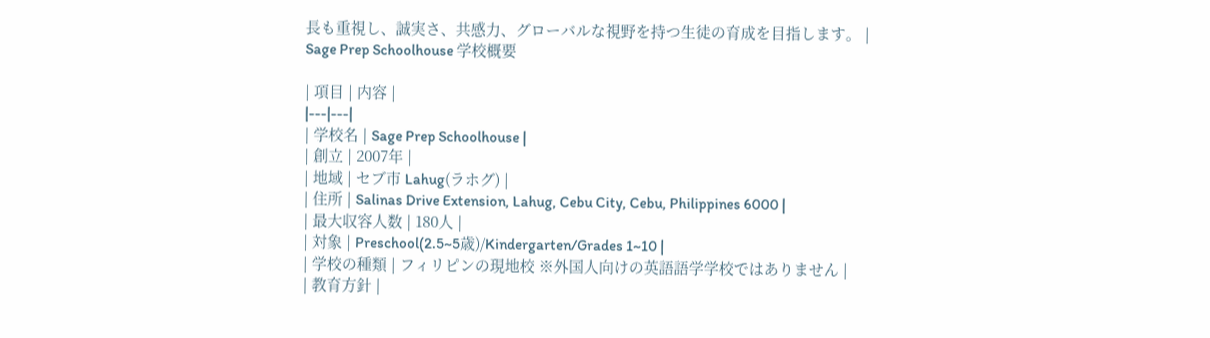長も重視し、誠実さ、共感力、グローバルな視野を持つ生徒の育成を目指します。 |
Sage Prep Schoolhouse 学校概要

| 項目 | 内容 |
|---|---|
| 学校名 | Sage Prep Schoolhouse |
| 創立 | 2007年 |
| 地域 | セブ市 Lahug(ラホグ) |
| 住所 | Salinas Drive Extension, Lahug, Cebu City, Cebu, Philippines 6000 |
| 最大収容人数 | 180人 |
| 対象 | Preschool(2.5~5歳)/Kindergarten/Grades 1~10 |
| 学校の種類 | フィリピンの現地校 ※外国人向けの英語語学学校ではありません |
| 教育方針 |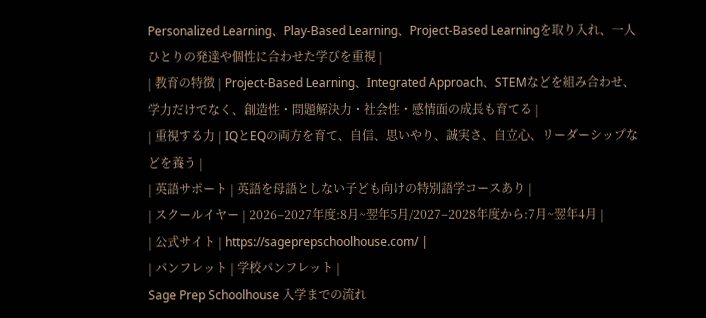Personalized Learning、Play-Based Learning、Project-Based Learningを取り入れ、一人ひとりの発達や個性に合わせた学びを重視 |
| 教育の特徴 | Project-Based Learning、Integrated Approach、STEMなどを組み合わせ、学力だけでなく、創造性・問題解決力・社会性・感情面の成長も育てる |
| 重視する力 | IQとEQの両方を育て、自信、思いやり、誠実さ、自立心、リーダーシップなどを養う |
| 英語サポート | 英語を母語としない子ども向けの特別語学コースあり |
| スクールイヤー | 2026–2027年度:8月~翌年5月/2027–2028年度から:7月~翌年4月 |
| 公式サイト | https://sageprepschoolhouse.com/ |
| パンフレット | 学校パンフレット |
Sage Prep Schoolhouse 入学までの流れ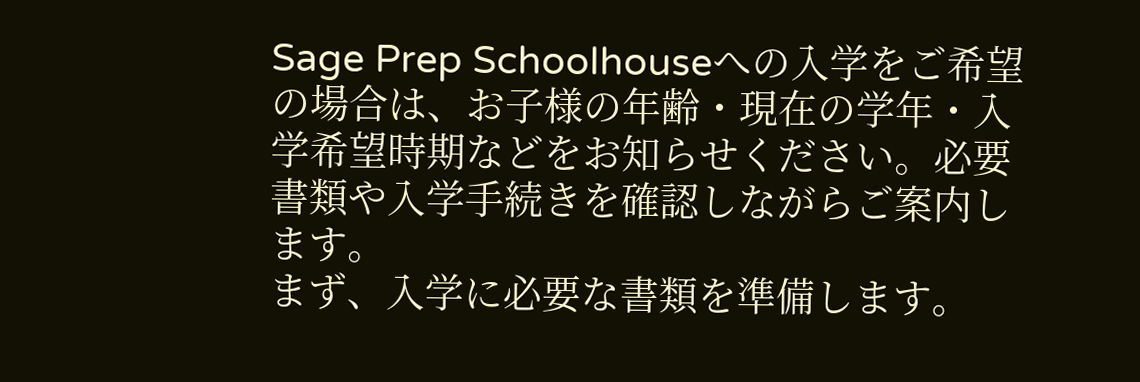Sage Prep Schoolhouseへの入学をご希望の場合は、お子様の年齢・現在の学年・入学希望時期などをお知らせください。必要書類や入学手続きを確認しながらご案内します。
まず、入学に必要な書類を準備します。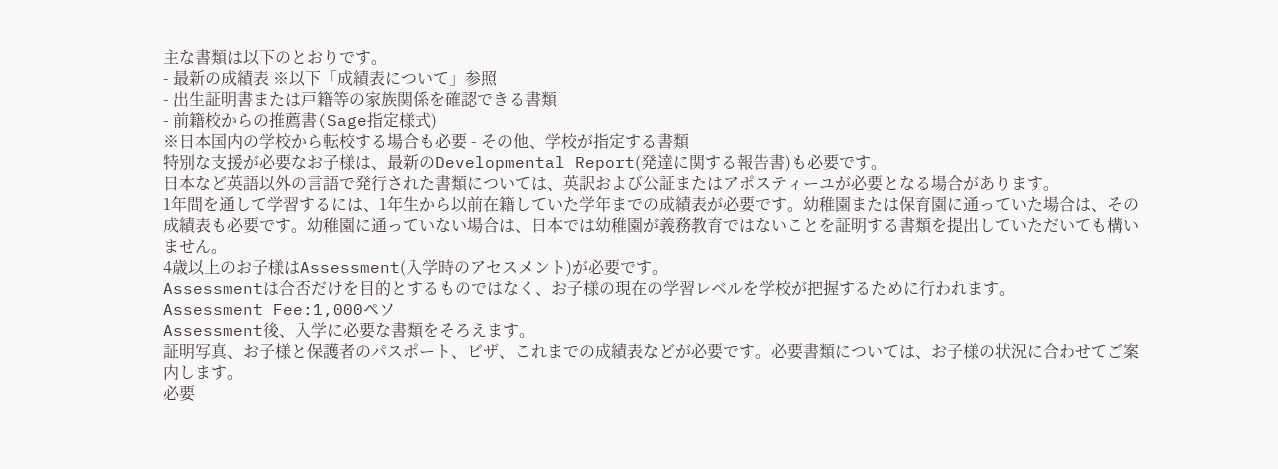主な書類は以下のとおりです。
- 最新の成績表 ※以下「成績表について」参照
- 出生証明書または戸籍等の家族関係を確認できる書類
- 前籍校からの推薦書(Sage指定様式)
※日本国内の学校から転校する場合も必要 - その他、学校が指定する書類
特別な支援が必要なお子様は、最新のDevelopmental Report(発達に関する報告書)も必要です。
日本など英語以外の言語で発行された書類については、英訳および公証またはアポスティーユが必要となる場合があります。
1年間を通して学習するには、1年生から以前在籍していた学年までの成績表が必要です。幼稚園または保育園に通っていた場合は、その成績表も必要です。幼稚園に通っていない場合は、日本では幼稚園が義務教育ではないことを証明する書類を提出していただいても構いません。
4歳以上のお子様はAssessment(入学時のアセスメント)が必要です。
Assessmentは合否だけを目的とするものではなく、お子様の現在の学習レベルを学校が把握するために行われます。
Assessment Fee:1,000ペソ
Assessment後、入学に必要な書類をそろえます。
証明写真、お子様と保護者のパスポート、ビザ、これまでの成績表などが必要です。必要書類については、お子様の状況に合わせてご案内します。
必要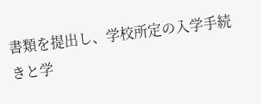書類を提出し、学校所定の入学手続きと学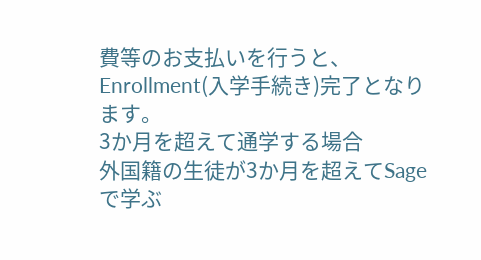費等のお支払いを行うと、Enrollment(入学手続き)完了となります。
3か月を超えて通学する場合
外国籍の生徒が3か月を超えてSageで学ぶ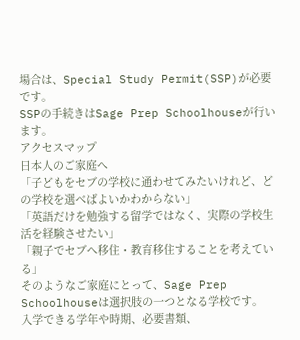場合は、Special Study Permit(SSP)が必要です。
SSPの手続きはSage Prep Schoolhouseが行います。
アクセスマップ
日本人のご家庭へ
「子どもをセブの学校に通わせてみたいけれど、どの学校を選べばよいかわからない」
「英語だけを勉強する留学ではなく、実際の学校生活を経験させたい」
「親子でセブへ移住・教育移住することを考えている」
そのようなご家庭にとって、Sage Prep Schoolhouseは選択肢の一つとなる学校です。
入学できる学年や時期、必要書類、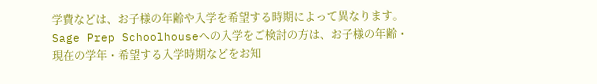学費などは、お子様の年齢や入学を希望する時期によって異なります。
Sage Prep Schoolhouseへの入学をご検討の方は、お子様の年齢・現在の学年・希望する入学時期などをお知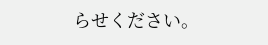らせください。